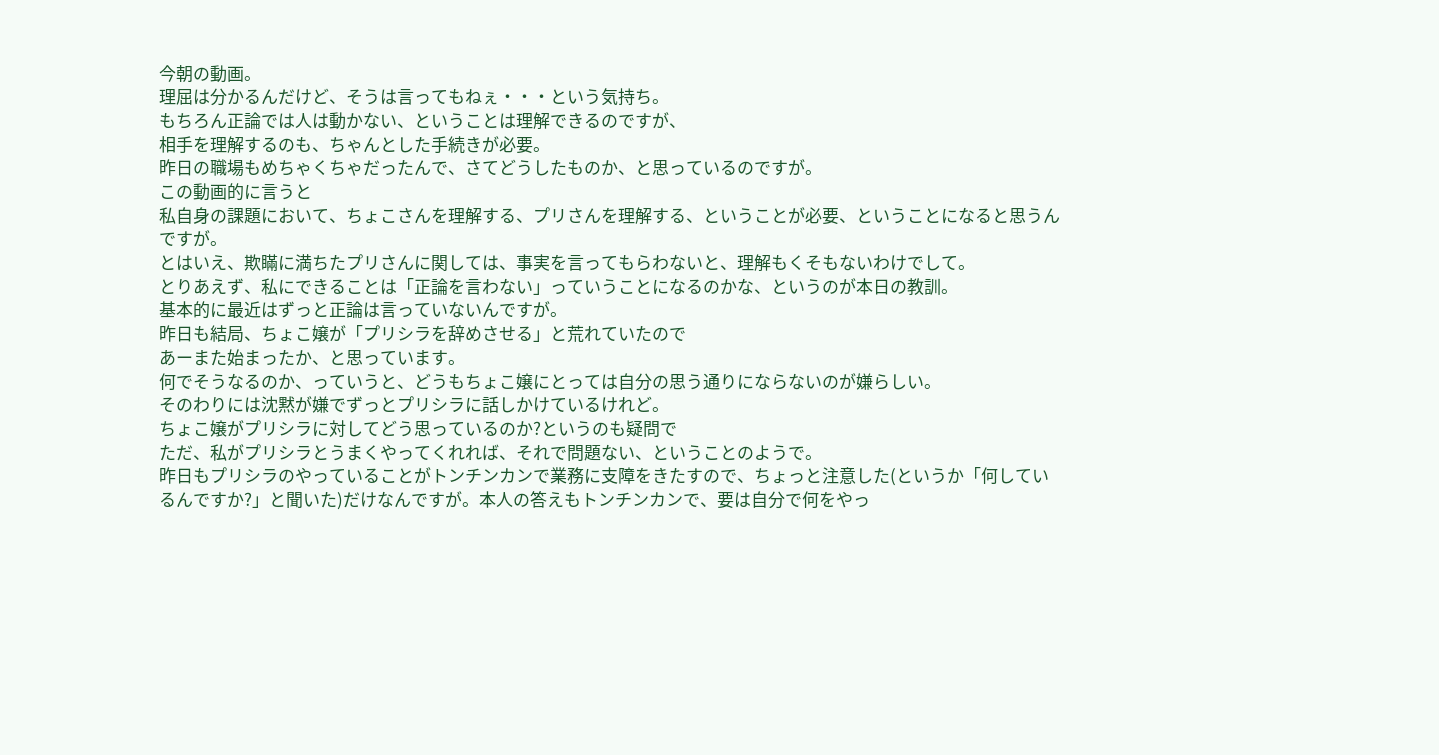今朝の動画。
理屈は分かるんだけど、そうは言ってもねぇ・・・という気持ち。
もちろん正論では人は動かない、ということは理解できるのですが、
相手を理解するのも、ちゃんとした手続きが必要。
昨日の職場もめちゃくちゃだったんで、さてどうしたものか、と思っているのですが。
この動画的に言うと
私自身の課題において、ちょこさんを理解する、プリさんを理解する、ということが必要、ということになると思うんですが。
とはいえ、欺瞞に満ちたプリさんに関しては、事実を言ってもらわないと、理解もくそもないわけでして。
とりあえず、私にできることは「正論を言わない」っていうことになるのかな、というのが本日の教訓。
基本的に最近はずっと正論は言っていないんですが。
昨日も結局、ちょこ嬢が「プリシラを辞めさせる」と荒れていたので
あーまた始まったか、と思っています。
何でそうなるのか、っていうと、どうもちょこ嬢にとっては自分の思う通りにならないのが嫌らしい。
そのわりには沈黙が嫌でずっとプリシラに話しかけているけれど。
ちょこ嬢がプリシラに対してどう思っているのか?というのも疑問で
ただ、私がプリシラとうまくやってくれれば、それで問題ない、ということのようで。
昨日もプリシラのやっていることがトンチンカンで業務に支障をきたすので、ちょっと注意した(というか「何しているんですか?」と聞いた)だけなんですが。本人の答えもトンチンカンで、要は自分で何をやっ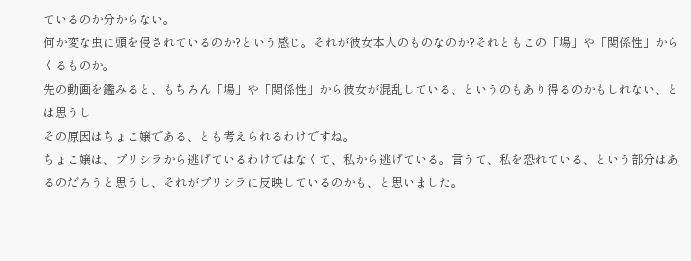ているのか分からない。
何か変な虫に頭を侵されているのか?という感じ。それが彼女本人のものなのか?それともこの「場」や「関係性」からくるものか。
先の動画を鑑みると、もちろん「場」や「関係性」から彼女が混乱している、というのもあり得るのかもしれない、とは思うし
その原因はちょこ嬢である、とも考えられるわけですね。
ちょこ嬢は、プリシラから逃げているわけではなくて、私から逃げている。言うて、私を恐れている、という部分はあるのだろうと思うし、それがプリシラに反映しているのかも、と思いました。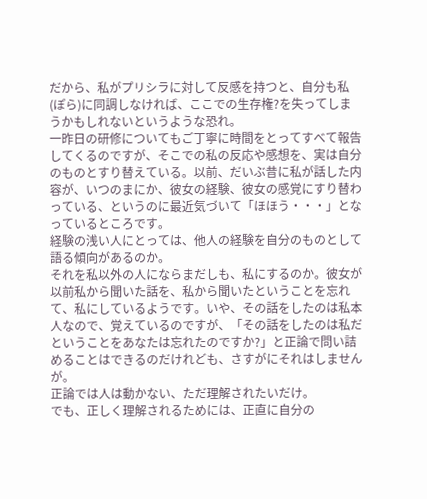だから、私がプリシラに対して反感を持つと、自分も私(ぽら)に同調しなければ、ここでの生存権?を失ってしまうかもしれないというような恐れ。
一昨日の研修についてもご丁寧に時間をとってすべて報告してくるのですが、そこでの私の反応や感想を、実は自分のものとすり替えている。以前、だいぶ昔に私が話した内容が、いつのまにか、彼女の経験、彼女の感覚にすり替わっている、というのに最近気づいて「ほほう・・・」となっているところです。
経験の浅い人にとっては、他人の経験を自分のものとして語る傾向があるのか。
それを私以外の人にならまだしも、私にするのか。彼女が以前私から聞いた話を、私から聞いたということを忘れて、私にしているようです。いや、その話をしたのは私本人なので、覚えているのですが、「その話をしたのは私だということをあなたは忘れたのですか?」と正論で問い詰めることはできるのだけれども、さすがにそれはしませんが。
正論では人は動かない、ただ理解されたいだけ。
でも、正しく理解されるためには、正直に自分の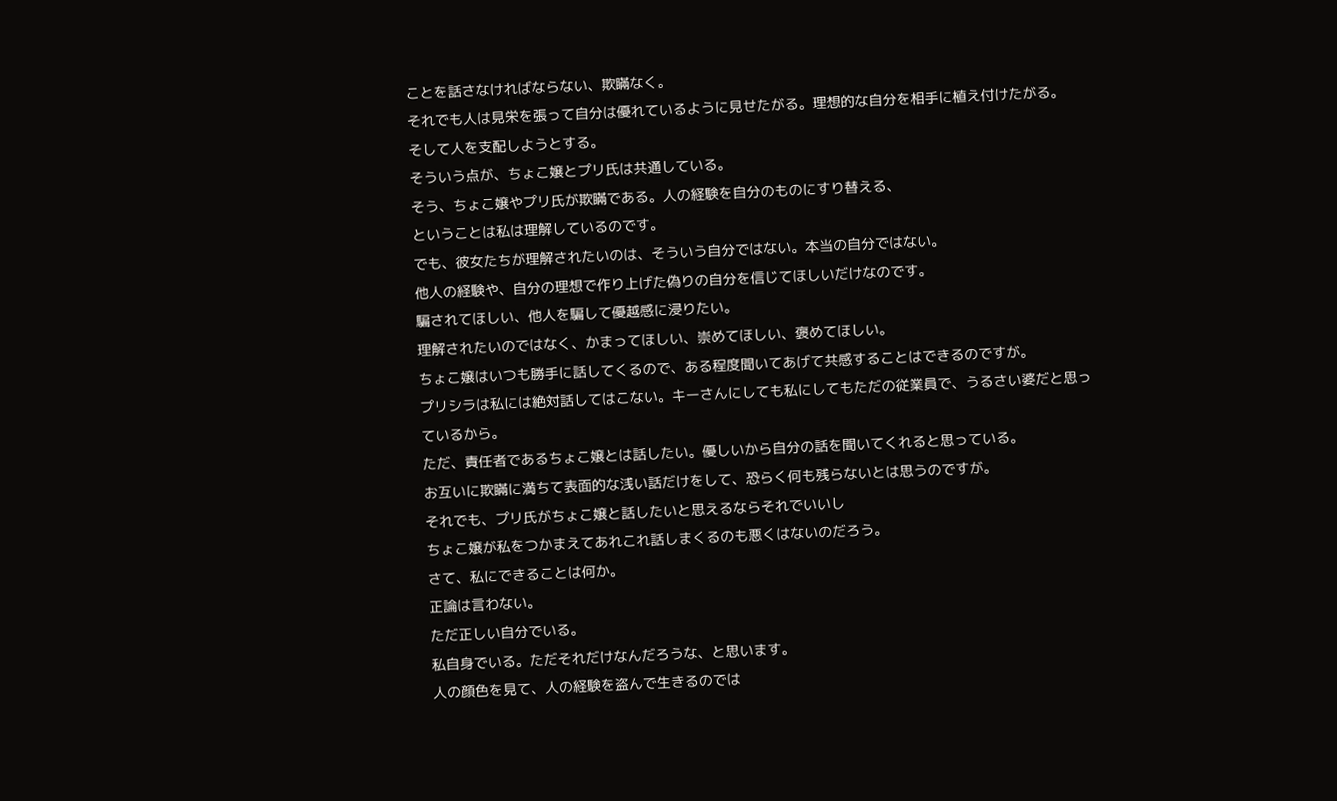ことを話さなければならない、欺瞞なく。
それでも人は見栄を張って自分は優れているように見せたがる。理想的な自分を相手に植え付けたがる。
そして人を支配しようとする。
そういう点が、ちょこ嬢とプリ氏は共通している。
そう、ちょこ嬢やプリ氏が欺瞞である。人の経験を自分のものにすり替える、
ということは私は理解しているのです。
でも、彼女たちが理解されたいのは、そういう自分ではない。本当の自分ではない。
他人の経験や、自分の理想で作り上げた偽りの自分を信じてほしいだけなのです。
騙されてほしい、他人を騙して優越感に浸りたい。
理解されたいのではなく、かまってほしい、崇めてほしい、褒めてほしい。
ちょこ嬢はいつも勝手に話してくるので、ある程度聞いてあげて共感することはできるのですが。
プリシラは私には絶対話してはこない。キーさんにしても私にしてもただの従業員で、うるさい婆だと思っているから。
ただ、責任者であるちょこ嬢とは話したい。優しいから自分の話を聞いてくれると思っている。
お互いに欺瞞に満ちて表面的な浅い話だけをして、恐らく何も残らないとは思うのですが。
それでも、プリ氏がちょこ嬢と話したいと思えるならそれでいいし
ちょこ嬢が私をつかまえてあれこれ話しまくるのも悪くはないのだろう。
さて、私にできることは何か。
正論は言わない。
ただ正しい自分でいる。
私自身でいる。ただそれだけなんだろうな、と思います。
人の顔色を見て、人の経験を盗んで生きるのでは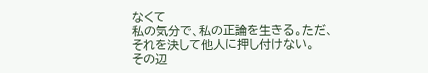なくて
私の気分で、私の正論を生きる。ただ、それを決して他人に押し付けない。
その辺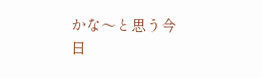かな〜と思う今日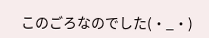このごろなのでした(・_・)